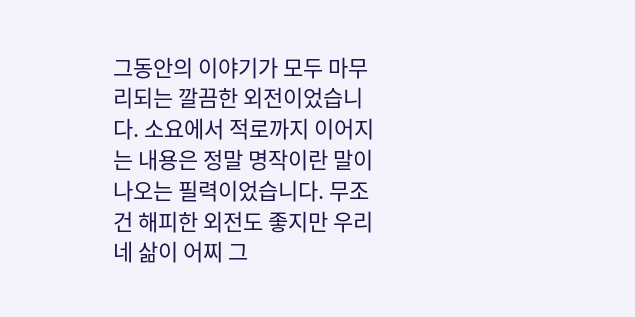그동안의 이야기가 모두 마무리되는 깔끔한 외전이었습니다. 소요에서 적로까지 이어지는 내용은 정말 명작이란 말이 나오는 필력이었습니다. 무조건 해피한 외전도 좋지만 우리네 삶이 어찌 그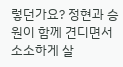렇던가요? 정현과 승원이 함께 견디면서 소소하게 살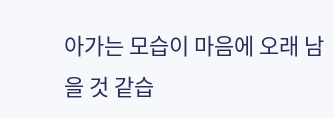아가는 모습이 마음에 오래 남을 것 같습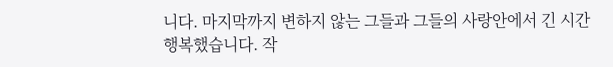니다. 마지막까지 변하지 않는 그들과 그들의 사랑안에서 긴 시간 행복했습니다. 작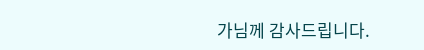가님께 감사드립니다.